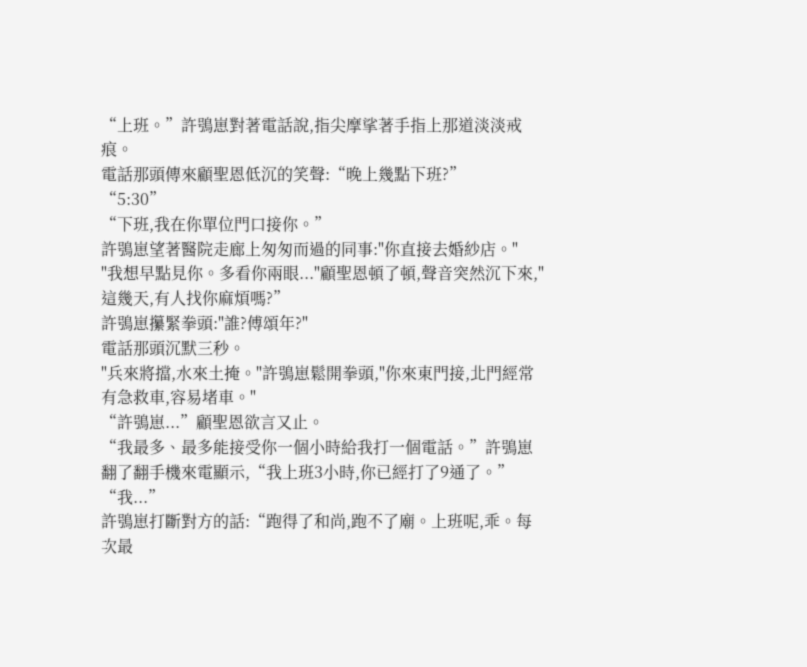“上班。”許鴞崽對著電話說,指尖摩挲著手指上那道淡淡戒痕。
電話那頭傳來顧聖恩低沉的笑聲:“晚上幾點下班?”
“5:30”
“下班,我在你單位門口接你。”
許鴞崽望著醫院走廊上匆匆而過的同事:"你直接去婚紗店。"
"我想早點見你。多看你兩眼..."顧聖恩頓了頓,聲音突然沉下來,"這幾天,有人找你麻煩嗎?”
許鴞崽攥緊拳頭:"誰?傅頌年?"
電話那頭沉默三秒。
"兵來將擋,水來土掩。"許鴞崽鬆開拳頭,"你來東門接,北門經常有急救車,容易堵車。"
“許鴞崽...”顧聖恩欲言又止。
“我最多、最多能接受你一個小時給我打一個電話。”許鴞崽翻了翻手機來電顯示,“我上班3小時,你已經打了9通了。”
“我...”
許鴞崽打斷對方的話:“跑得了和尚,跑不了廟。上班呢,乖。每次最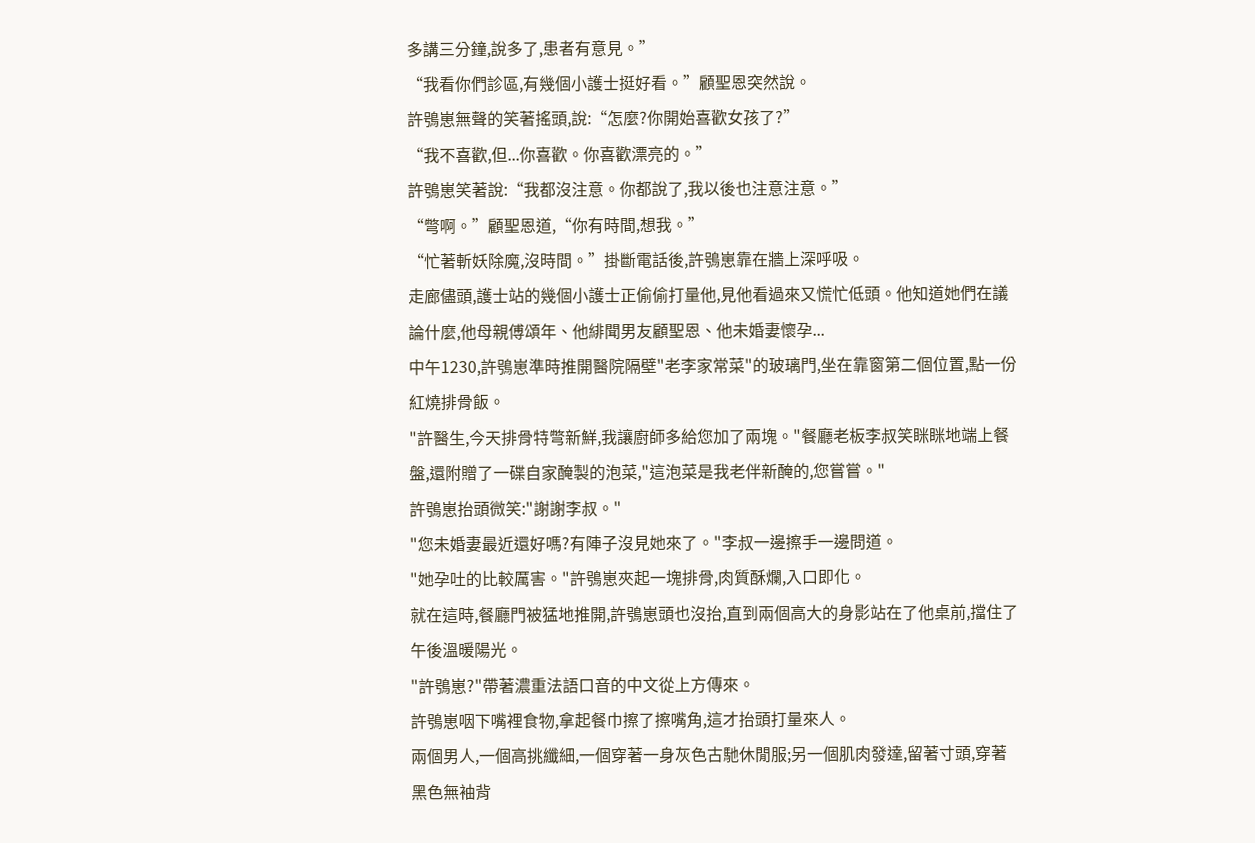多講三分鐘,說多了,患者有意見。”
“我看你們診區,有幾個小護士挺好看。”顧聖恩突然說。
許鴞崽無聲的笑著搖頭,說:“怎麼?你開始喜歡女孩了?”
“我不喜歡,但...你喜歡。你喜歡漂亮的。”
許鴞崽笑著說:“我都沒注意。你都說了,我以後也注意注意。”
“彆啊。”顧聖恩道,“你有時間,想我。”
“忙著斬妖除魔,沒時間。”掛斷電話後,許鴞崽靠在牆上深呼吸。
走廊儘頭,護士站的幾個小護士正偷偷打量他,見他看過來又慌忙低頭。他知道她們在議論什麼,他母親傅頌年、他緋聞男友顧聖恩、他未婚妻懷孕...
中午1230,許鴞崽準時推開醫院隔壁"老李家常菜"的玻璃門,坐在靠窗第二個位置,點一份紅燒排骨飯。
"許醫生,今天排骨特彆新鮮,我讓廚師多給您加了兩塊。"餐廳老板李叔笑眯眯地端上餐盤,還附贈了一碟自家醃製的泡菜,"這泡菜是我老伴新醃的,您嘗嘗。"
許鴞崽抬頭微笑:"謝謝李叔。"
"您未婚妻最近還好嗎?有陣子沒見她來了。"李叔一邊擦手一邊問道。
"她孕吐的比較厲害。"許鴞崽夾起一塊排骨,肉質酥爛,入口即化。
就在這時,餐廳門被猛地推開,許鴞崽頭也沒抬,直到兩個高大的身影站在了他桌前,擋住了午後溫暖陽光。
"許鴞崽?"帶著濃重法語口音的中文從上方傳來。
許鴞崽咽下嘴裡食物,拿起餐巾擦了擦嘴角,這才抬頭打量來人。
兩個男人,一個高挑纖細,一個穿著一身灰色古馳休閒服;另一個肌肉發達,留著寸頭,穿著黑色無袖背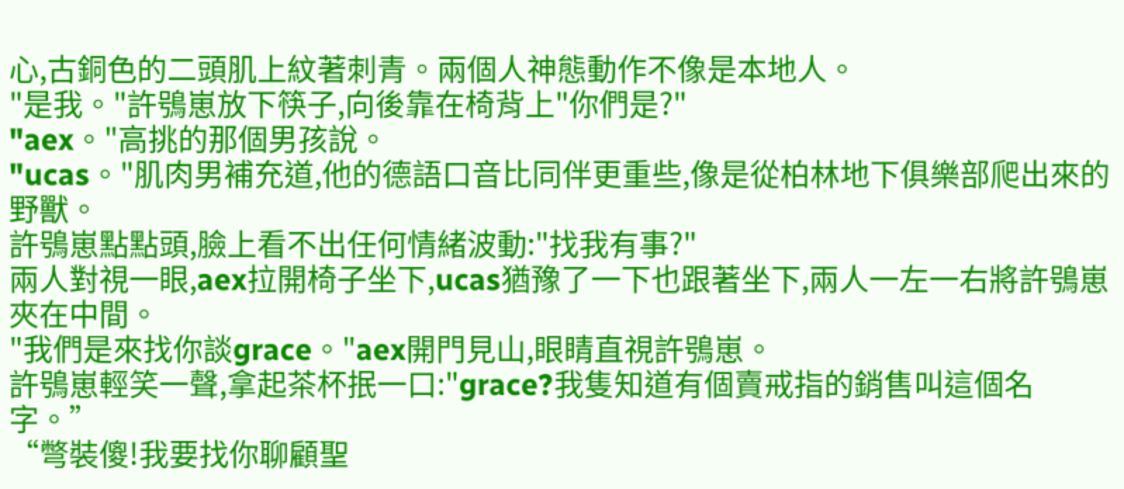心,古銅色的二頭肌上紋著刺青。兩個人神態動作不像是本地人。
"是我。"許鴞崽放下筷子,向後靠在椅背上"你們是?"
"aex。"高挑的那個男孩說。
"ucas。"肌肉男補充道,他的德語口音比同伴更重些,像是從柏林地下俱樂部爬出來的野獸。
許鴞崽點點頭,臉上看不出任何情緒波動:"找我有事?"
兩人對視一眼,aex拉開椅子坐下,ucas猶豫了一下也跟著坐下,兩人一左一右將許鴞崽夾在中間。
"我們是來找你談grace。"aex開門見山,眼睛直視許鴞崽。
許鴞崽輕笑一聲,拿起茶杯抿一口:"grace?我隻知道有個賣戒指的銷售叫這個名字。”
“彆裝傻!我要找你聊顧聖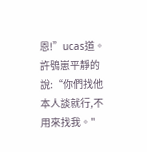恩!”ucas道。
許鴞崽平靜的說:“你們找他本人談就行,不用來找我。"